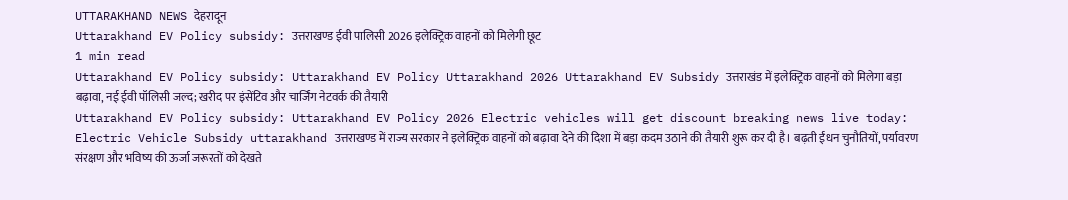UTTARAKHAND NEWS देहरादून
Uttarakhand EV Policy subsidy: उत्तराखण्ड ईवी पालिसी 2026 इलेक्ट्रिक वाहनों को मिलेगी छूट
1 min read
Uttarakhand EV Policy subsidy: Uttarakhand EV Policy Uttarakhand 2026 Uttarakhand EV Subsidy उत्तराखंड में इलेक्ट्रिक वाहनों को मिलेगा बड़ा बढ़ावा, नई ईवी पॉलिसी जल्द; खरीद पर इंसेंटिव और चार्जिंग नेटवर्क की तैयारी
Uttarakhand EV Policy subsidy: Uttarakhand EV Policy 2026 Electric vehicles will get discount breaking news live today: Electric Vehicle Subsidy uttarakhand उत्तराखण्ड में राज्य सरकार ने इलेक्ट्रिक वाहनों को बढ़ावा देने की दिशा में बड़ा कदम उठाने की तैयारी शुरू कर दी है। बढ़ती ईंधन चुनौतियों, पर्यावरण संरक्षण और भविष्य की ऊर्जा जरूरतों को देखते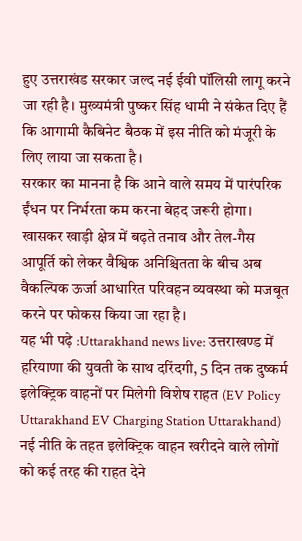हुए उत्तराखंड सरकार जल्द नई ईवी पॉलिसी लागू करने जा रही है। मुख्यमंत्री पुष्कर सिंह धामी ने संकेत दिए हैं कि आगामी कैबिनेट बैठक में इस नीति को मंजूरी के लिए लाया जा सकता है।
सरकार का मानना है कि आने वाले समय में पारंपरिक ईंधन पर निर्भरता कम करना बेहद जरूरी होगा। खासकर खाड़ी क्षेत्र में बढ़ते तनाव और तेल-गैस आपूर्ति को लेकर वैश्विक अनिश्चितता के बीच अब वैकल्पिक ऊर्जा आधारित परिवहन व्यवस्था को मजबूत करने पर फोकस किया जा रहा है।
यह भी पढ़े :Uttarakhand news live: उत्तराखण्ड में हरियाणा की युवती के साथ दरिंदगी, 5 दिन तक दुष्कर्म
इलेक्ट्रिक वाहनों पर मिलेगी विशेष राहत (EV Policy Uttarakhand EV Charging Station Uttarakhand)
नई नीति के तहत इलेक्ट्रिक वाहन खरीदने वाले लोगों को कई तरह की राहत देने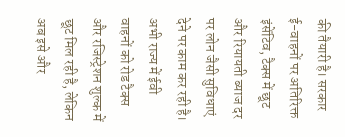की तैयारी है। सरकार ई-वाहनों पर अतिरिक्त इंसेंटिव, टैक्स में छूट और रियायती ब्याज दर पर लोन जैसी सुविधाएं देने पर काम कर रही है। अभी राज्य में ईवी वाहनों को रोड टैक्स और रजिस्ट्रेशन शुल्क में छूट मिल रही है, लेकिन अब इसे और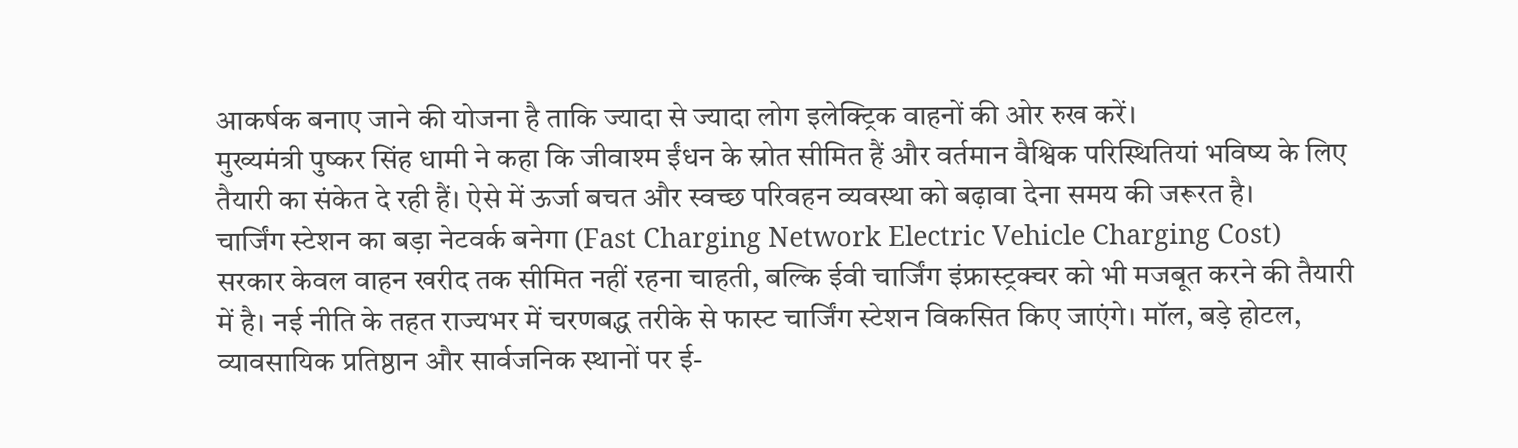आकर्षक बनाए जाने की योजना है ताकि ज्यादा से ज्यादा लोग इलेक्ट्रिक वाहनों की ओर रुख करें।
मुख्यमंत्री पुष्कर सिंह धामी ने कहा कि जीवाश्म ईंधन के स्रोत सीमित हैं और वर्तमान वैश्विक परिस्थितियां भविष्य के लिए तैयारी का संकेत दे रही हैं। ऐसे में ऊर्जा बचत और स्वच्छ परिवहन व्यवस्था को बढ़ावा देना समय की जरूरत है।
चार्जिंग स्टेशन का बड़ा नेटवर्क बनेगा (Fast Charging Network Electric Vehicle Charging Cost)
सरकार केवल वाहन खरीद तक सीमित नहीं रहना चाहती, बल्कि ईवी चार्जिंग इंफ्रास्ट्रक्चर को भी मजबूत करने की तैयारी में है। नई नीति के तहत राज्यभर में चरणबद्ध तरीके से फास्ट चार्जिंग स्टेशन विकसित किए जाएंगे। मॉल, बड़े होटल, व्यावसायिक प्रतिष्ठान और सार्वजनिक स्थानों पर ई-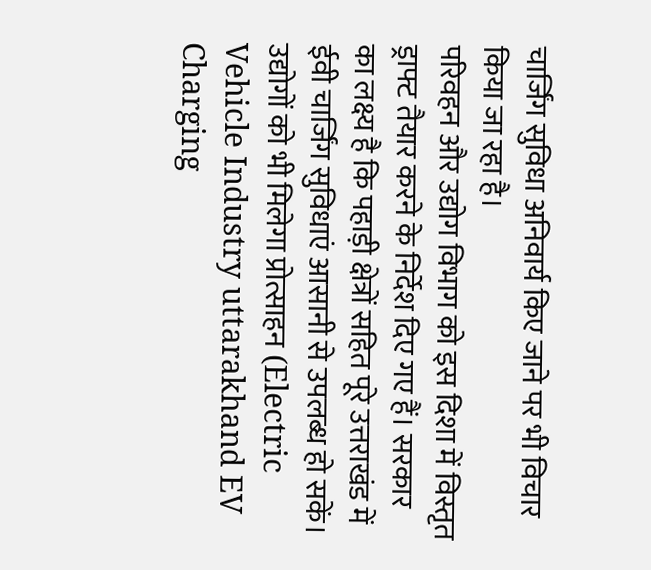चार्जिंग सुविधा अनिवार्य किए जाने पर भी विचार किया जा रहा है।
परिवहन और उद्योग विभाग को इस दिशा में विस्तृत ड्राफ्ट तैयार करने के निर्देश दिए गए हैं। सरकार का लक्ष्य है कि पहाड़ी क्षेत्रों सहित पूरे उत्तराखंड में ईवी चार्जिंग सुविधाएं आसानी से उपलब्ध हो सकें।
उद्योगों को भी मिलेगा प्रोत्साहन (Electric Vehicle Industry uttarakhand EV Charging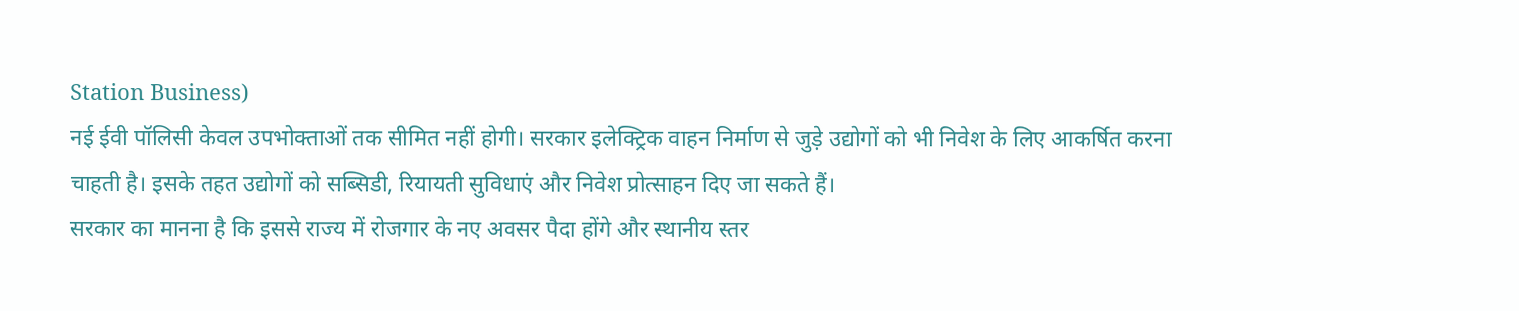Station Business)
नई ईवी पॉलिसी केवल उपभोक्ताओं तक सीमित नहीं होगी। सरकार इलेक्ट्रिक वाहन निर्माण से जुड़े उद्योगों को भी निवेश के लिए आकर्षित करना चाहती है। इसके तहत उद्योगों को सब्सिडी, रियायती सुविधाएं और निवेश प्रोत्साहन दिए जा सकते हैं।
सरकार का मानना है कि इससे राज्य में रोजगार के नए अवसर पैदा होंगे और स्थानीय स्तर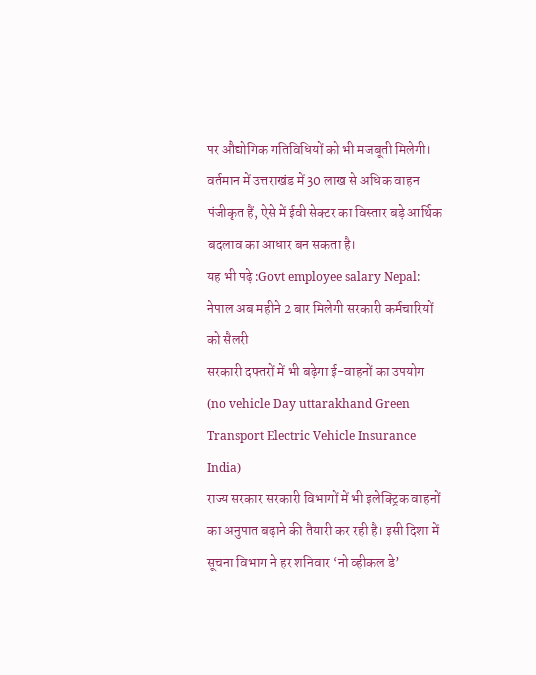पर औद्योगिक गतिविधियों को भी मजबूती मिलेगी। वर्तमान में उत्तराखंड में 30 लाख से अधिक वाहन पंजीकृत हैं, ऐसे में ईवी सेक्टर का विस्तार बड़े आर्थिक बदलाव का आधार बन सकता है।
यह भी पढ़े :Govt employee salary Nepal: नेपाल अब महीने 2 बार मिलेगी सरकारी कर्मचारियों को सैलरी
सरकारी दफ्तरों में भी बढ़ेगा ई-वाहनों का उपयोग (no vehicle Day uttarakhand Green Transport Electric Vehicle Insurance India)
राज्य सरकार सरकारी विभागों में भी इलेक्ट्रिक वाहनों का अनुपात बढ़ाने की तैयारी कर रही है। इसी दिशा में सूचना विभाग ने हर शनिवार ‘नो व्हीकल डे’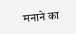मनाने का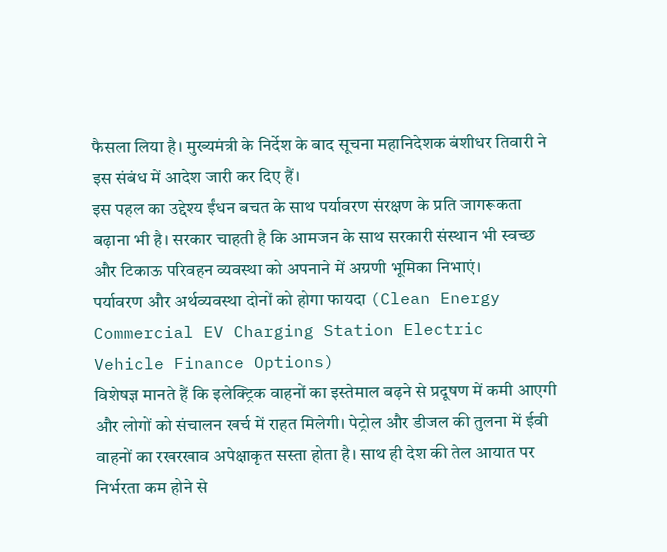फैसला लिया है। मुख्यमंत्री के निर्देश के बाद सूचना महानिदेशक बंशीधर तिवारी ने इस संबंध में आदेश जारी कर दिए हैं।
इस पहल का उद्देश्य ईंधन बचत के साथ पर्यावरण संरक्षण के प्रति जागरूकता बढ़ाना भी है। सरकार चाहती है कि आमजन के साथ सरकारी संस्थान भी स्वच्छ और टिकाऊ परिवहन व्यवस्था को अपनाने में अग्रणी भूमिका निभाएं।
पर्यावरण और अर्थव्यवस्था दोनों को होगा फायदा (Clean Energy Commercial EV Charging Station Electric Vehicle Finance Options)
विशेषज्ञ मानते हैं कि इलेक्ट्रिक वाहनों का इस्तेमाल बढ़ने से प्रदूषण में कमी आएगी और लोगों को संचालन खर्च में राहत मिलेगी। पेट्रोल और डीजल की तुलना में ईवी वाहनों का रखरखाव अपेक्षाकृत सस्ता होता है। साथ ही देश की तेल आयात पर निर्भरता कम होने से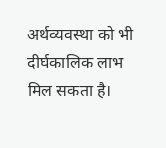अर्थव्यवस्था को भी दीर्घकालिक लाभ मिल सकता है।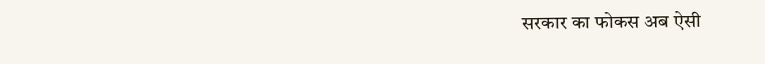सरकार का फोकस अब ऐसी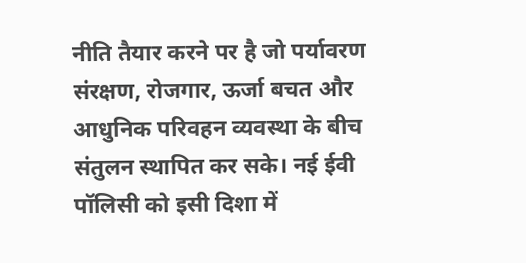नीति तैयार करने पर है जो पर्यावरण संरक्षण, रोजगार, ऊर्जा बचत और आधुनिक परिवहन व्यवस्था के बीच संतुलन स्थापित कर सके। नई ईवी पॉलिसी को इसी दिशा में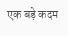एक बड़े कदम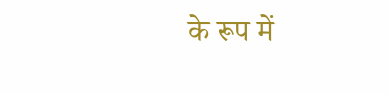के रूप में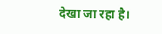देखा जा रहा है।